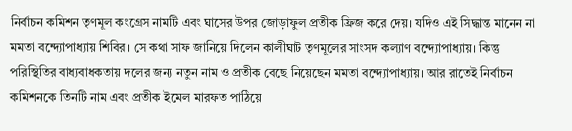নির্বাচন কমিশন তৃণমূল কংগ্রেস নামটি এবং ঘাসের উপর জোড়াফুল প্রতীক ফ্রিজ করে দেয়। যদিও এই সিদ্ধান্ত মানেন না মমতা বন্দ্যোপাধ্যায় শিবির। সে কথা সাফ জানিয়ে দিলেন কালীঘাট তৃণমূলের সাংসদ কল্যাণ বন্দ্যোপাধ্যায়। কিন্তু পরিস্থিতির বাধ্যবাধকতায় দলের জন্য নতুন নাম ও প্রতীক বেছে নিয়েছেন মমতা বন্দ্যোপাধ্যায়। আর রাতেই নির্বাচন কমিশনকে তিনটি নাম এবং প্রতীক ইমেল মারফত পাঠিয়ে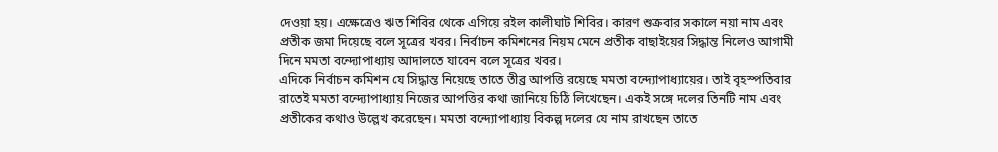দেওয়া হয়। এক্ষেত্রেও ঋত শিবির থেকে এগিয়ে রইল কালীঘাট শিবির। কারণ শুক্রবার সকালে নয়া নাম এবং প্রতীক জমা দিয়েছে বলে সূত্রের খবর। নির্বাচন কমিশনের নিয়ম মেনে প্রতীক বাছাইয়ের সিদ্ধান্ত নিলেও আগামী দিনে মমতা বন্দ্যোপাধ্যায় আদালতে যাবেন বলে সূত্রের খবর।
এদিকে নির্বাচন কমিশন যে সিদ্ধান্ত নিয়েছে তাতে তীব্র আপত্তি রয়েছে মমতা বন্দ্যোপাধ্যায়ের। তাই বৃহস্পতিবার রাতেই মমতা বন্দ্যোপাধ্যায় নিজের আপত্তির কথা জানিয়ে চিঠি লিখেছেন। একই সঙ্গে দলের তিনটি নাম এবং প্রতীকের কথাও উল্লেখ করেছেন। মমতা বন্দ্যোপাধ্যায় বিকল্প দলের যে নাম রাখছেন তাতে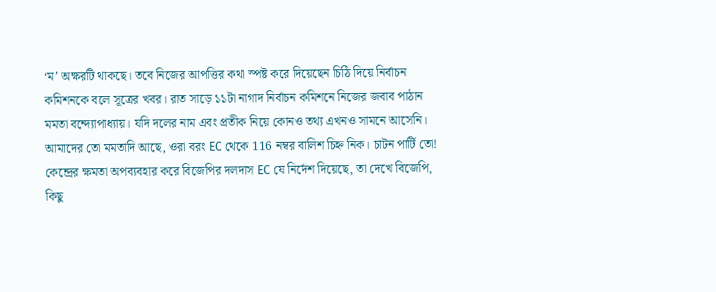‘ম’ অক্ষরটি থাকছে। তবে নিজের আপত্তির কথা স্পষ্ট করে দিয়েছেন চিঠি দিয়ে নির্বাচন কমিশনকে বলে সূত্রের খবর। রাত সাড়ে ১১টা নাগাদ নির্বাচন কমিশনে নিজের জবাব পাঠান মমতা বন্দ্যোপাধ্যায়। যদি দলের নাম এবং প্রতীক নিয়ে কোনও তথ্য এখনও সামনে আসেনি।
আমাদের তো মমতাদি আছে, ওরা বরং EC থেকে 116 নম্বর বালিশ চিহ্ন নিক। চাটন পার্টি তো!
কেন্দ্রের ক্ষমতা অপব্যবহার করে বিজেপির দলদাস EC যে নির্দেশ দিয়েছে, তা দেখে বিজেপি, কিছু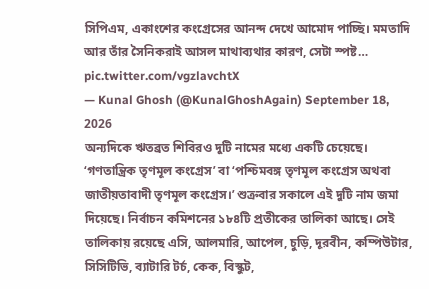সিপিএম, একাংশের কংগ্রেসের আনন্দ দেখে আমোদ পাচ্ছি। মমতাদি আর তাঁর সৈনিকরাই আসল মাথাব্যথার কারণ, সেটা স্পষ্ট… pic.twitter.com/vgzlavchtX
— Kunal Ghosh (@KunalGhoshAgain) September 18, 2026
অন্যদিকে ঋতব্রত শিবিরও দুটি নামের মধ্যে একটি চেয়েছে। ‘গণতান্ত্রিক তৃণমূল কংগ্রেস’ বা ‘পশ্চিমবঙ্গ তৃণমূল কংগ্রেস অথবা জাতীয়তাবাদী তৃণমূল কংগ্রেস।’ শুক্রবার সকালে এই দুটি নাম জমা দিয়েছে। নির্বাচন কমিশনের ১৮৪টি প্রতীকের তালিকা আছে। সেই তালিকায় রয়েছে এসি, আলমারি, আপেল, চুড়ি, দূরবীন, কম্পিউটার, সিসিটিভি, ব্যাটারি টর্চ, কেক, বিস্কুট,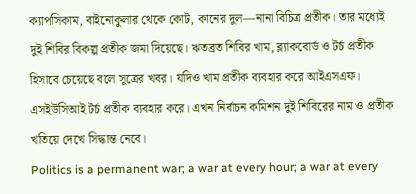ক্যাপসিকাম, বাইনোকুলার থেকে কোট, কানের দুল—নানা বিচিত্র প্রতীক। তার মধ্যেই দুই শিবির বিকল্প প্রতীক জমা দিয়েছে। ঋতব্রত শিবির খাম, ব্ল্যাকবোর্ড ও টর্চ প্রতীক হিসাবে চেয়েছে বলে সূত্রের খবর। যদিও খাম প্রতীক ব্যবহার করে আইএসএফ। এসইউসিআই টর্চ প্রতীক ব্যবহার করে। এখন নির্বাচন কমিশন দুই শিবিরের নাম ও প্রতীক খতিয়ে দেখে সিদ্ধান্ত নেবে।
Politics is a permanent war; a war at every hour; a war at every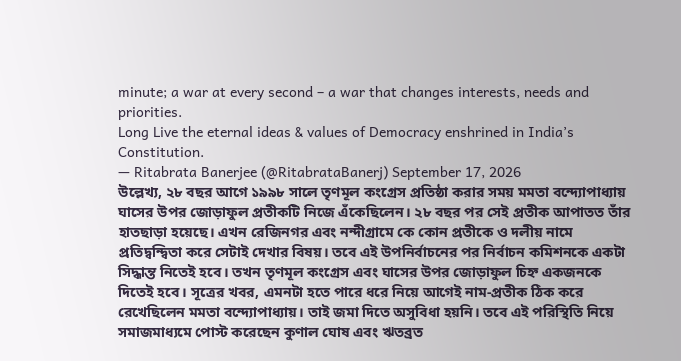minute; a war at every second – a war that changes interests, needs and priorities.
Long Live the eternal ideas & values of Democracy enshrined in India’s Constitution.
— Ritabrata Banerjee (@RitabrataBanerj) September 17, 2026
উল্লেখ্য, ২৮ বছর আগে ১৯৯৮ সালে তৃণমূল কংগ্রেস প্রতিষ্ঠা করার সময় মমতা বন্দ্যোপাধ্যায় ঘাসের উপর জোড়াফুল প্রতীকটি নিজে এঁকেছিলেন। ২৮ বছর পর সেই প্রতীক আপাতত তাঁর হাতছাড়া হয়েছে। এখন রেজিনগর এবং নন্দীগ্রামে কে কোন প্রতীকে ও দলীয় নামে প্রতিদ্বন্দ্বিতা করে সেটাই দেখার বিষয়। তবে এই উপনির্বাচনের পর নির্বাচন কমিশনকে একটা সিদ্ধান্ত নিতেই হবে। তখন তৃণমূল কংগ্রেস এবং ঘাসের উপর জোড়াফুল চিহ্ন একজনকে দিতেই হবে। সূত্রের খবর, এমনটা হতে পারে ধরে নিয়ে আগেই নাম-প্রতীক ঠিক করে রেখেছিলেন মমতা বন্দ্যোপাধ্যায়। তাই জমা দিতে অসুবিধা হয়নি। তবে এই পরিস্থিতি নিয়ে সমাজমাধ্যমে পোস্ট করেছেন কুণাল ঘোষ এবং ঋতব্রত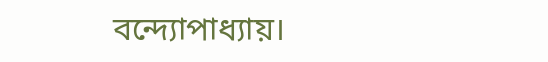বন্দ্যোপাধ্যায়।